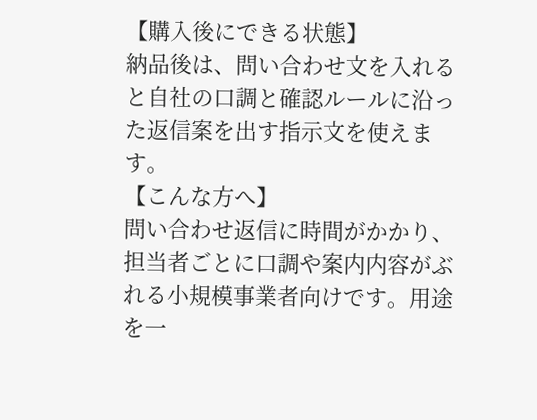【購入後にできる状態】
納品後は、問い合わせ文を入れると自社の口調と確認ルールに沿った返信案を出す指示文を使えます。
【こんな方へ】
問い合わせ返信に時間がかかり、担当者ごとに口調や案内内容がぶれる小規模事業者向けです。用途を一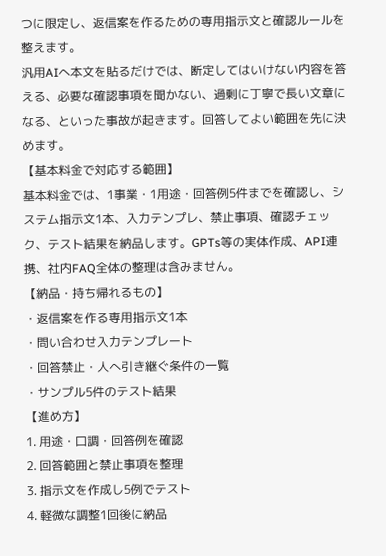つに限定し、返信案を作るための専用指示文と確認ルールを整えます。
汎用AIへ本文を貼るだけでは、断定してはいけない内容を答える、必要な確認事項を聞かない、過剰に丁寧で長い文章になる、といった事故が起きます。回答してよい範囲を先に決めます。
【基本料金で対応する範囲】
基本料金では、1事業・1用途・回答例5件までを確認し、システム指示文1本、入力テンプレ、禁止事項、確認チェック、テスト結果を納品します。GPTs等の実体作成、API連携、社内FAQ全体の整理は含みません。
【納品・持ち帰れるもの】
・返信案を作る専用指示文1本
・問い合わせ入力テンプレート
・回答禁止・人へ引き継ぐ条件の一覧
・サンプル5件のテスト結果
【進め方】
1. 用途・口調・回答例を確認
2. 回答範囲と禁止事項を整理
3. 指示文を作成し5例でテスト
4. 軽微な調整1回後に納品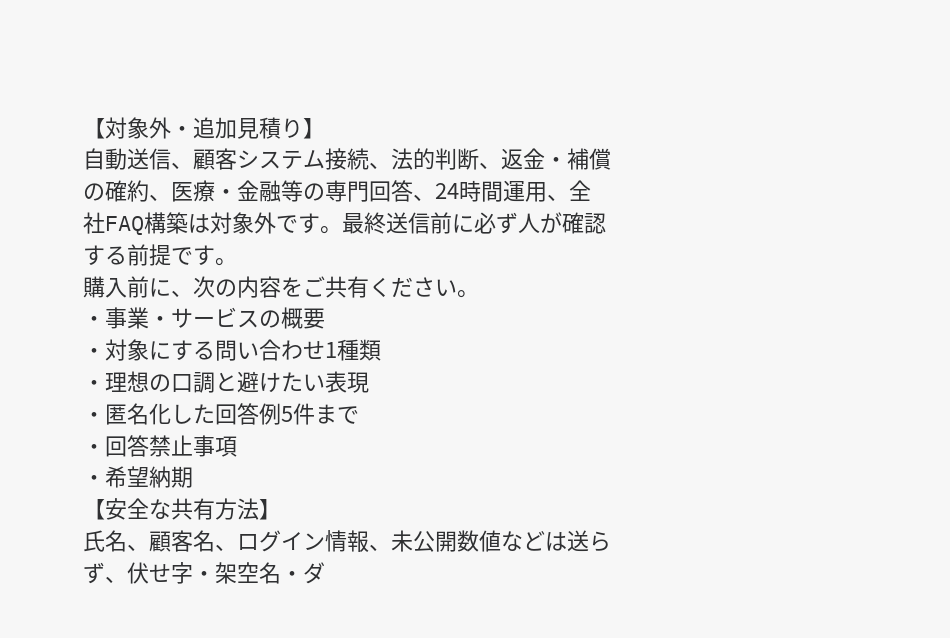【対象外・追加見積り】
自動送信、顧客システム接続、法的判断、返金・補償の確約、医療・金融等の専門回答、24時間運用、全社FAQ構築は対象外です。最終送信前に必ず人が確認する前提です。
購入前に、次の内容をご共有ください。
・事業・サービスの概要
・対象にする問い合わせ1種類
・理想の口調と避けたい表現
・匿名化した回答例5件まで
・回答禁止事項
・希望納期
【安全な共有方法】
氏名、顧客名、ログイン情報、未公開数値などは送らず、伏せ字・架空名・ダ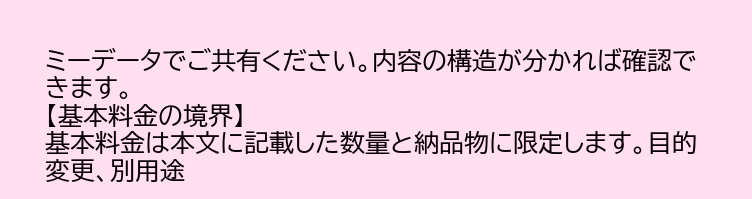ミーデータでご共有ください。内容の構造が分かれば確認できます。
【基本料金の境界】
基本料金は本文に記載した数量と納品物に限定します。目的変更、別用途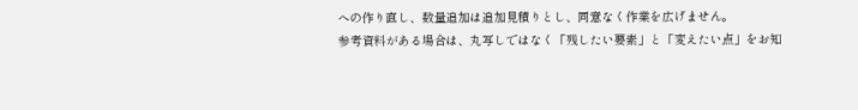への作り直し、数量追加は追加見積りとし、同意なく作業を広げません。
参考資料がある場合は、丸写しではなく「残したい要素」と「変えたい点」をお知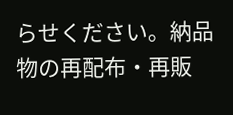らせください。納品物の再配布・再販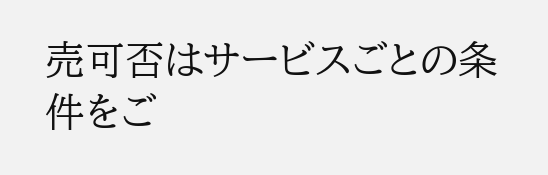売可否はサービスごとの条件をご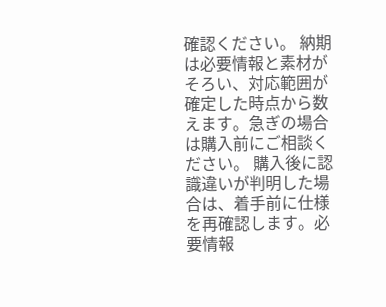確認ください。 納期は必要情報と素材がそろい、対応範囲が確定した時点から数えます。急ぎの場合は購入前にご相談ください。 購入後に認識違いが判明した場合は、着手前に仕様を再確認します。必要情報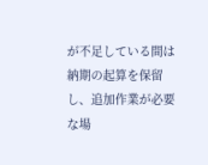が不足している間は納期の起算を保留し、追加作業が必要な場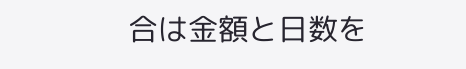合は金額と日数を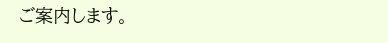ご案内します。